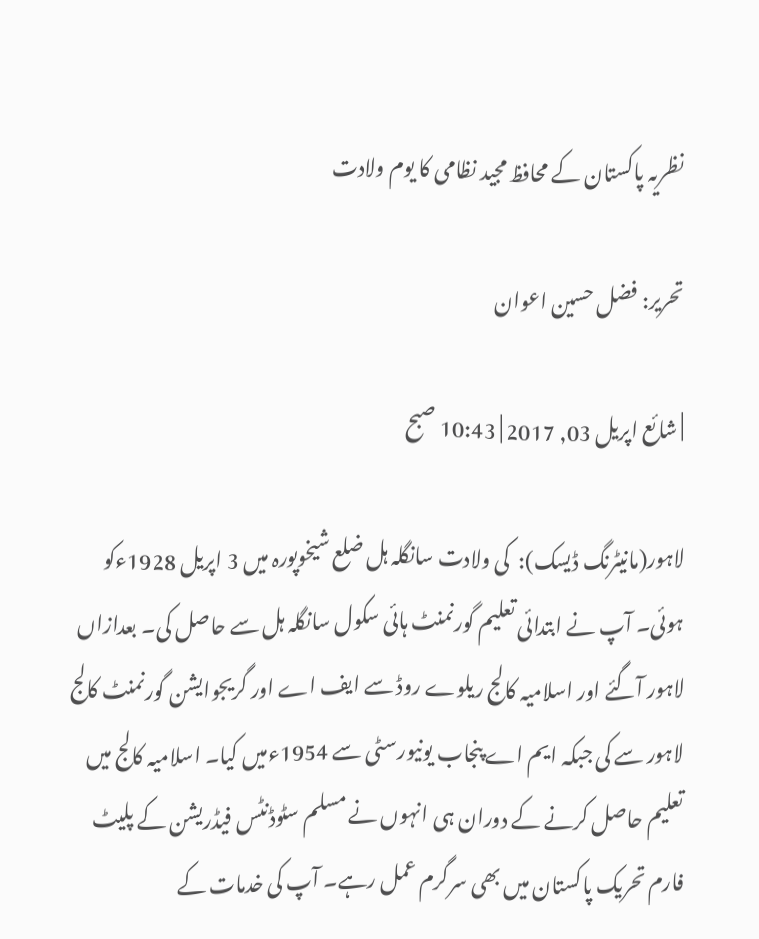نظریہ پاکستان کے محافظ مجید نظامی کا یوم ولادت

تحریر: فضل حسین اعوان

| شائع اپریل 03, 2017 | 10:43 صبح

لاہور(مانیٹرنگ ڈیسک):  کی ولادت سانگلہ ہل ضلع شیخوپورہ میں 3 اپریل 1928ءکو ہوئی۔ آپ نے ابتدائی تعلیم گورنمنٹ ہائی سکول سانگلہ ہل سے حاصل کی۔ بعدازاں لاہور آگئے اور اسلامیہ کالج ریلوے روڈ سے ایف اے اور گریجوایشن گورنمنٹ کالج لاہور سے کی جبکہ ایم اے پنجاب یونیورسٹی سے 1954ءمیں کیا۔ اسلامیہ کالج میں تعلیم حاصل کرنے کے دوران ہی انہوں نے مسلم سٹوڈنٹس فیڈریشن کے پلیٹ فارم تحریک پاکستان میں بھی سرگرم عمل رہے۔ آپ کی خدمات کے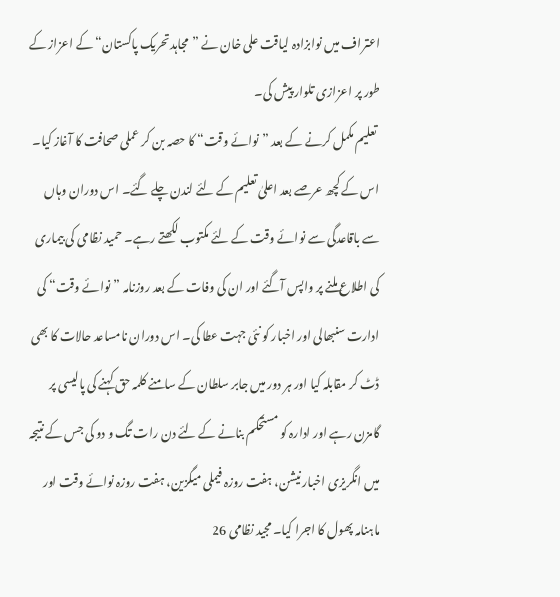اعتراف میں نوابزادہ لیاقت علی خان نے ”مجاہد تحریک پاکستان“ کے اعزاز کے طور پر اعزازی تلوار پیش کی۔
 تعلیم مکمل کرنے کے بعد ”نوائے وقت“ کا حصہ بن کر عملی صحافت کا آغاز کیا۔ اس کے کچھ عرصے بعد اعلیٰ تعلیم کے لئے لندن چلے گئے۔ اس دوران وہاں سے باقاعدگی سے نوائے وقت کے لئے مکتوب لکھتے رہے۔ حمید نظامی کی بیماری کی اطلاع ملنے پر واپس آگئے اور ان کی وفات کے بعد روزنامہ ”نوائے وقت“ کی ادارت سنبھالی اور اخبار کو نئی جہت عطا کی۔ اس دوران نامساعد حالات کا بھی ڈٹ کر مقابلہ کیا اور ہر دور میں جابر سلطان کے سامنے کلمہ حق کہنے کی پالیسی پر گامزن رہے اور ادارہ کو مستحکم بنانے کے لئے دن رات تگ و دو کی جس کے نتیجہ میں انگریزی اخبار نیشن، ہفت روزہ فیملی میگزین، ہفت روزہ نوائے وقت اور ماہنامہ پھول کا اجرا کیا۔ مجید نظامی 26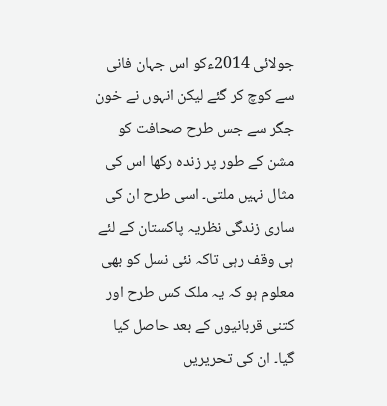جولائی 2014ءکو اس جہان فانی سے کوچ کر گئے لیکن انہوں نے خون جگر سے جس طرح صحافت کو مشن کے طور پر زندہ رکھا اس کی مثال نہیں ملتی۔ اسی طرح ان کی ساری زندگی نظریہ پاکستان کے لئے ہی وقف رہی تاکہ نئی نسل کو بھی معلوم ہو کہ یہ ملک کس طرح اور کتنی قربانیوں کے بعد حاصل کیا گیا۔ ان کی تحریریں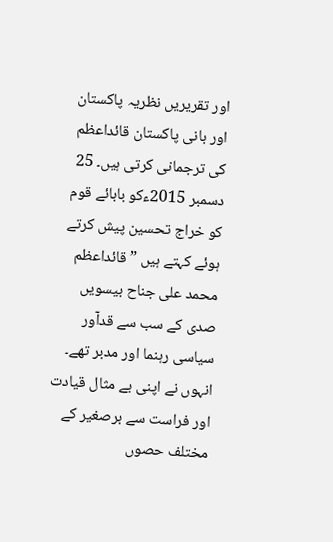اور تقریریں نظریہ پاکستان اور بانی پاکستان قائداعظم کی ترجمانی کرتی ہیں۔ 25 دسمبر 2015ءکو بابائے قوم کو خراج تحسین پیش کرتے ہوئے کہتے ہیں ”قائداعظم محمد علی جناح بیسویں صدی کے سب سے قدآور سیاسی رہنما اور مدبر تھے۔ انہوں نے اپنی بے مثال قیادت اور فراست سے برصغیر کے مختلف حصوں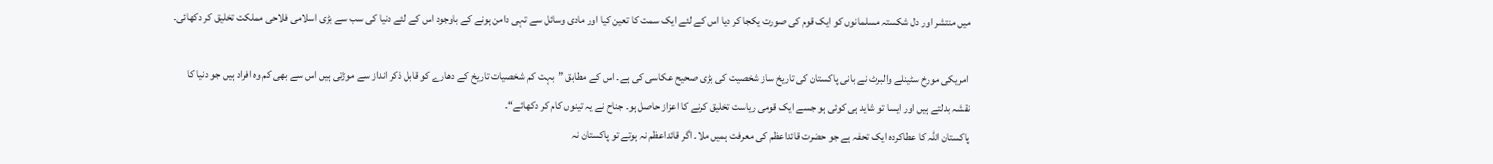میں منتشر اور دل شکستہ مسلمانوں کو ایک قوم کی صورت یکجا کر دیا اس کے لئے ایک سمت کا تعین کیا اور مادی وسائل سے تہی دامن ہونے کے باوجود اس کے لئے دنیا کی سب سے بڑی اسلامی فلاحی مملکت تخلیق کر دکھائی۔

 امریکی مورخ سٹینلے والبرٹ نے بانی پاکستان کی تاریخ ساز شخصیت کی بڑی صحیح عکاسی کی ہے۔ اس کے مطابق ”بہت کم شخصیات تاریخ کے دھارے کو قابل ذکر انداز سے موڑتی ہیں اس سے بھی کم وہ افراد ہیں جو دنیا کا نقشہ بدلتے ہیں اور ایسا تو شاید ہی کوئی ہو جسے ایک قومی ریاست تخلیق کرنے کا اعزاز حاصل ہو۔ جناح نے یہ تینوں کام کر دکھائے“۔
پاکستان اللہ کا عطاکردہ ایک تحفہ ہے جو حضرت قائداعظم کی معرفت ہمیں ملا۔ اگر قائداعظم نہ ہوتے تو پاکستان نہ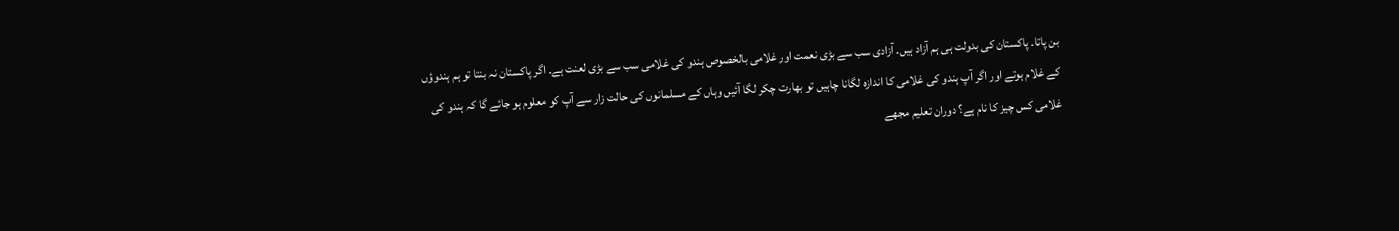بن پاتا۔ پاکستان کی بدولت ہی ہم آزاد ہیں۔ آزادی سب سے بڑی نعمت اور غلامی بالخصوص ہندو کی غلامی سب سے بڑی لعنت ہے۔ اگر پاکستان نہ بنتا تو ہم ہندوؤں کے غلام ہوتے اور اگر آپ ہندو کی غلامی کا اندازہ لگانا چاہیں تو بھارت چکر لگا آئیں وہاں کے مسلمانوں کی حالت زار سے آپ کو معلوم ہو جائے گا کہ ہندو کی غلامی کس چیز کا نام ہے؟ دوران تعلیم مجھے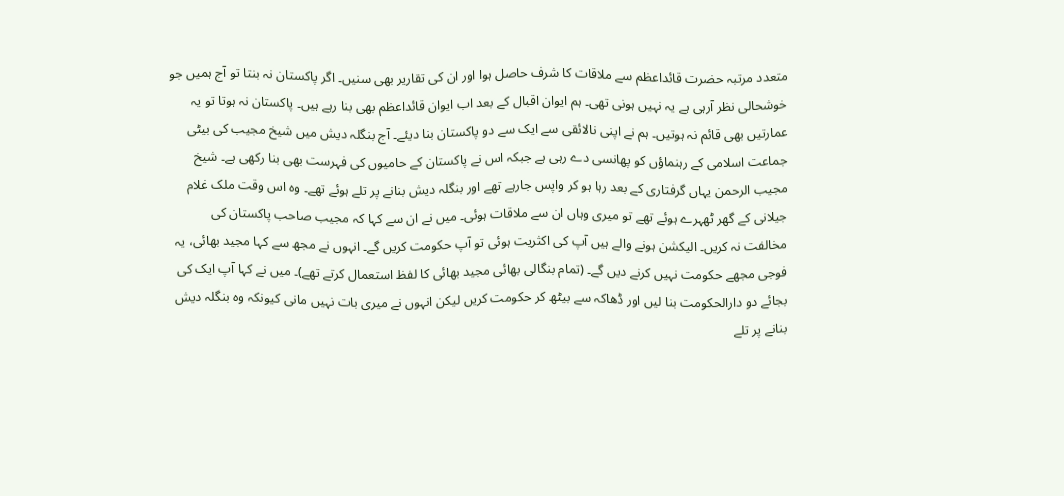متعدد مرتبہ حضرت قائداعظم سے ملاقات کا شرف حاصل ہوا اور ان کی تقاریر بھی سنیں۔ اگر پاکستان نہ بنتا تو آج ہمیں جو خوشحالی نظر آرہی ہے یہ نہیں ہونی تھی۔ ہم ایوان اقبال کے بعد اب ایوان قائداعظم بھی بنا رہے ہیں۔ پاکستان نہ ہوتا تو یہ عمارتیں بھی قائم نہ ہوتیں۔ ہم نے اپنی نالائقی سے ایک سے دو پاکستان بنا دیئے۔ آج بنگلہ دیش میں شیخ مجیب کی بیٹی جماعت اسلامی کے رہنماؤں کو پھانسی دے رہی ہے جبکہ اس نے پاکستان کے حامیوں کی فہرست بھی بنا رکھی ہے۔ شیخ مجیب الرحمن یہاں گرفتاری کے بعد رہا ہو کر واپس جارہے تھے اور بنگلہ دیش بنانے پر تلے ہوئے تھے۔ وہ اس وقت ملک غلام جیلانی کے گھر ٹھہرے ہوئے تھے تو میری وہاں ان سے ملاقات ہوئی۔ میں نے ان سے کہا کہ مجیب صاحب پاکستان کی مخالفت نہ کریں۔ الیکشن ہونے والے ہیں آپ کی اکثریت ہوئی تو آپ حکومت کریں گے۔ انہوں نے مجھ سے کہا مجید بھائی، یہ فوجی مجھے حکومت نہیں کرنے دیں گے۔ (تمام بنگالی بھائی مجید بھائی کا لفظ استعمال کرتے تھے)۔ میں نے کہا آپ ایک کی بجائے دو دارالحکومت بنا لیں اور ڈھاکہ سے بیٹھ کر حکومت کریں لیکن انہوں نے میری بات نہیں مانی کیونکہ وہ بنگلہ دیش بنانے پر تلے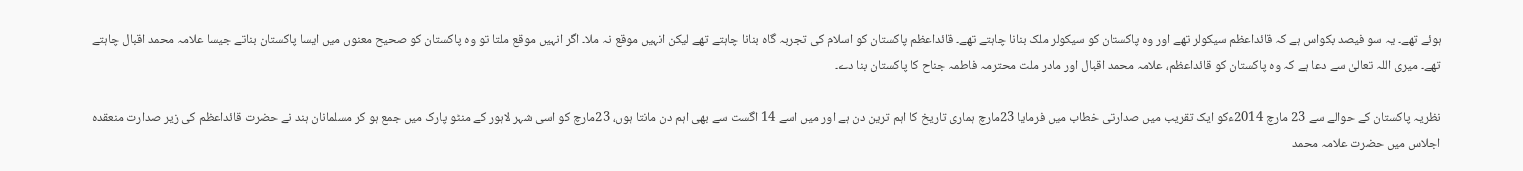ہوئے تھے۔ یہ سو فیصد بکواس ہے کہ قائداعظم سیکولر تھے اور وہ پاکستان کو سیکولر ملک بنانا چاہتے تھے۔ قائداعظم پاکستان کو اسلام کی تجربہ گاہ بنانا چاہتے تھے لیکن انہیں موقع نہ ملا۔ اگر انہیں موقع ملتا تو وہ پاکستان کو صحیح معنوں میں ایسا پاکستان بناتے جیسا علامہ محمد اقبال چاہتے تھے۔ میری اللہ تعالیٰ سے دعا ہے کہ وہ پاکستان کو قائداعظم، علامہ محمد اقبال اور مادر ملت محترمہ فاطمہ جناح کا پاکستان بنا دے۔

نظریہ پاکستان کے حوالے سے 23 مارچ 2014ءکو ایک تقریب میں صدارتی خطاب میں فرمایا 23مارچ ہماری تاریخ کا اہم ترین دن ہے اور میں اسے 14 اگست سے بھی اہم دن مانتا ہوں، 23مارچ کو اسی شہر لاہور کے منٹو پارک میں جمع ہو کر مسلمانان ہند نے حضرت قائداعظم کی زیر صدارت منعقدہ اجلاس میں حضرت علامہ محمد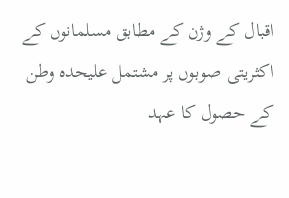اقبال کے وژن کے مطابق مسلمانوں کے اکثریتی صوبوں پر مشتمل علیحدہ وطن کے حصول کا عہد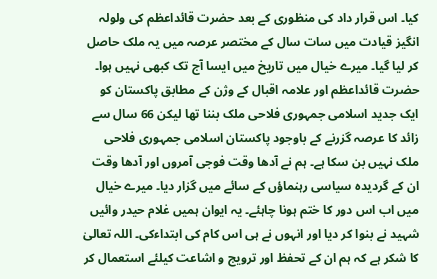کیا۔ اس قرار داد کی منظوری کے بعد حضرت قائداعظم کی ولولہ انگیز قیادت میں سات سال کے مختصر عرصہ میں یہ ملک حاصل کر لیا گیا۔ میرے خیال میں تاریخ میں ایسا آج تک کبھی نہیں ہوا۔ حضرت قائداعظم اور علامہ اقبال کے وژن کے مطابق پاکستان کو ایک جدید اسلامی جمہوری فلاحی ملک بننا تھا لیکن 66 سال سے زائد کا عرصہ گزرنے کے باوجود پاکستان اسلامی جمہوری فلاحی ملک نہیں بن سکا ہے۔ ہم نے آدھا وقت فوجی آمروں اور آدھا وقت ان کے گردیدہ سیاسی رہنماؤں کے سائے میں گزار دیا۔ میرے خیال میں اب اس دور کا ختم ہونا چاہئے۔ یہ ایوان ہمیں غلام حیدر وائیں شہید نے بنوا کر دیا اور انہوں نے ہی اس کام کی ابتداءکی۔ اللہ تعالیٰ کا شکر ہے کہ ہم ان کے تحفظ اور ترویج و اشاعت کیلئے استعمال کر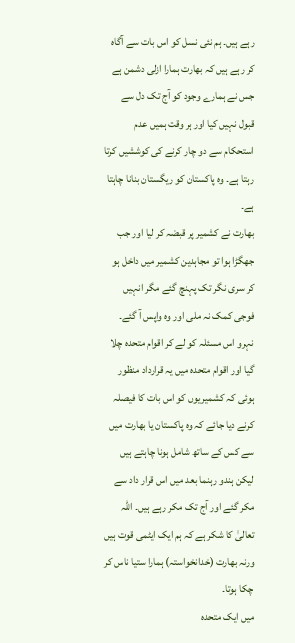رہے ہیں۔ ہم نئی نسل کو اس بات سے آگاہ کر رہے ہیں کہ بھارت ہمارا ازلی دشمن ہے جس نے ہمارے وجود کو آج تک دل سے قبول نہیں کیا اور ہر وقت ہمیں عدم استحکام سے دو چار کرنے کی کوششیں کرتا رہتا ہے۔ وہ پاکستان کو ریگستان بنانا چاہتا ہے۔
بھارت نے کشمیر پر قبضہ کر لیا اور جب جھگڑا ہوا تو مجاہدین کشمیر میں داخل ہو کر سری نگر تک پہنچ گئے مگر انہیں فوجی کمک نہ ملی اور وہ واپس آ گئے۔ نہرو اس مسئلہ کو لے کر اقوام متحدہ چلا گیا اور اقوام متحدہ میں یہ قرارداد منظور ہوئی کہ کشمیریوں کو اس بات کا فیصلہ کرنے دیا جائے کہ وہ پاکستان یا بھارت میں سے کس کے ساتھ شامل ہونا چاہتے ہیں لیکن ہندو رہنما بعد میں اس قرار داد سے مکر گئے اور آج تک مکر رہے ہیں۔ اللہ تعالیٰ کا شکر ہے کہ ہم ایک ایٹمی قوت ہیں ورنہ بھارت (خدانخواستہ) ہمارا ستیا ناس کر چکا ہوتا۔
میں ایک متحدہ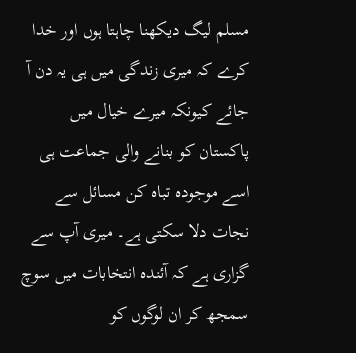مسلم لیگ دیکھنا چاہتا ہوں اور خدا کرے کہ میری زندگی میں ہی یہ دن آ جائے کیونکہ میرے خیال میں پاکستان کو بنانے والی جماعت ہی اسے موجودہ تباہ کن مسائل سے نجات دلا سکتی ہے۔ میری آپ سے گزاری ہے کہ آئندہ انتخابات میں سوچ سمجھ کر ان لوگوں کو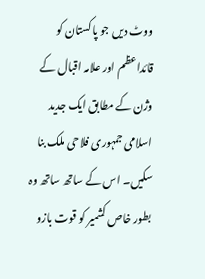ووٹ دیں جو پاکستان کو قائداعظم اور علامہ اقبال کے وژن کے مطابق ایک جدید اسلامی جمہوری فلاحی ملک بنا سکیں۔ اس کے ساتھ ساتھ وہ بطور خاص کشمیر کو قوت بازو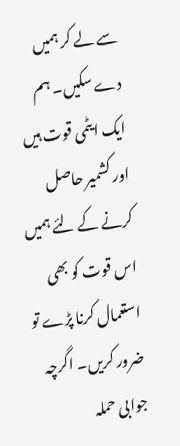سے لے کر ہمیں دے سکیں۔ ہم ایک ایٹمی قوت ہیں اور کشمیر حاصل کرنے کے لئے ہمیں اس قوت کو بھی استعمال کرنا پڑے تو ضرور کریں۔ اگرچہ جوابی حملہ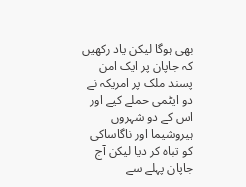بھی ہوگا لیکن یاد رکھیں کہ جاپان پر ایک امن پسند ملک پر امریکہ نے دو ایٹمی حملے کیے اور اس کے دو شہروں ہیروشیما اور ناگاساکی کو تباہ کر دیا لیکن آج جاپان پہلے سے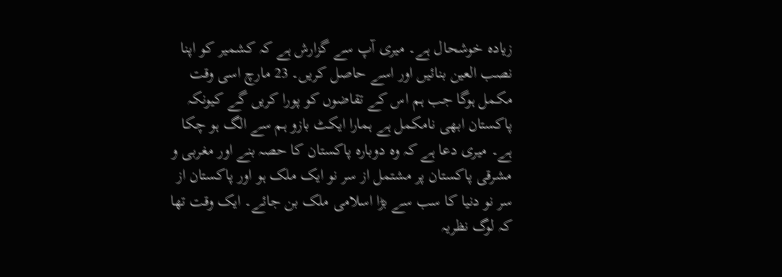زیادہ خوشحال ہے۔ میری آپ سے گزارش ہے کہ کشمیر کو اپنا نصب العین بنائیں اور اسے حاصل کریں۔ 23 مارچ اسی وقت مکمل ہوگا جب ہم اس کے تقاضوں کو پورا کریں گے کیونکہ پاکستان ابھی نامکمل ہے ہمارا ایکٹ بازو ہم سے الگ ہو چکا ہے۔ میری دعا ہے کہ وہ دوبارہ پاکستان کا حصہ بنے اور مغربی و مشرقی پاکستان پر مشتمل از سر نو ایک ملک ہو اور پاکستان از سر نو دنیا کا سب سے بڑا اسلامی ملک بن جائے۔ ایک وقت تھا کہ لوگ نظریہ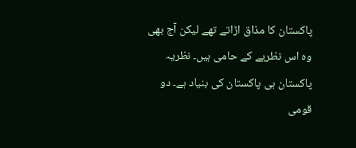پاکستان کا مذاق اڑاتے تھے لیکن آج بھی وہ اس نظریے کے حامی ہیں۔ نظریہ پاکستان ہی پاکستان کی بنیاد ہے۔ دو قومی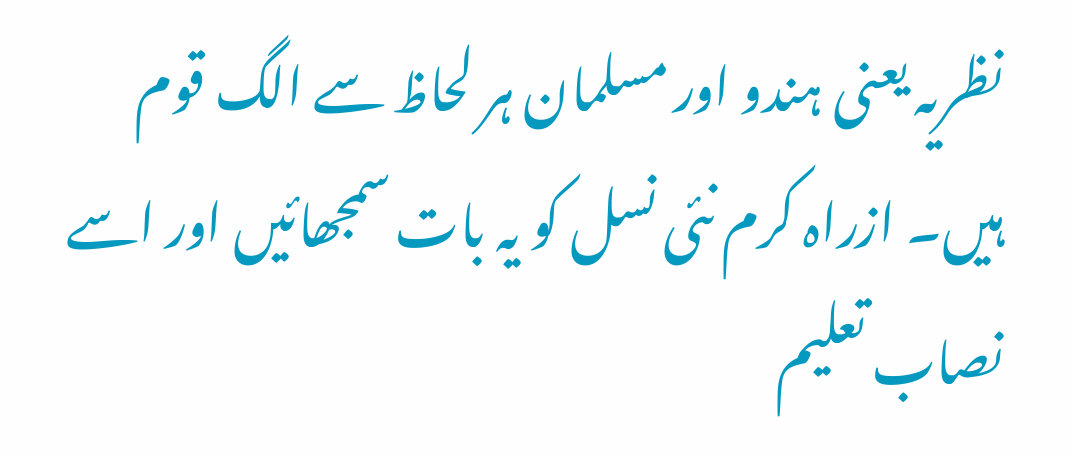نظریہ یعنی ہندو اور مسلمان ہر لحاظ سے الگ قوم ہیں۔ ازراہ کرم نئی نسل کو یہ بات سمجھائیں اور اسے نصاب تعلیم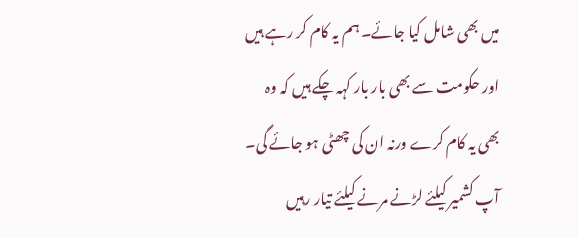میں بھی شامل کیا جائے۔ ہم یہ کام کر رہے ہیں اور حکومت سے بھی بار بار کہہ چکے ہیں کہ وہ بھی یہ کام کرے ورنہ ان کی چھٹی ہو جائے گی۔ آپ کشمیر کیلئے لڑنے مرنے کیلئے تیار رہیں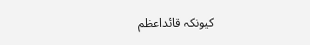کیونکہ قائداعظم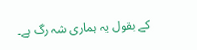کے بقول یہ ہماری شہ رگ ہے۔